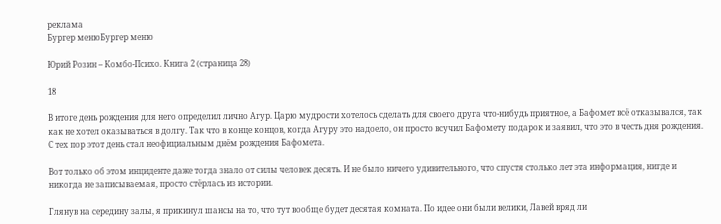реклама
Бургер менюБургер меню

Юрий Розин – Комбо-Психо. Книга 2 (страница 28)

18

В итоге день рождения для него определил лично Агур. Царю мудрости хотелось сделать для своего друга что-нибудь приятное, а Бафомет всё отказывался, так как не хотел оказываться в долгу. Так что в конце концов, когда Агуру это надоело, он просто всучил Бафомету подарок и заявил, что это в честь дня рождения. С тех пор этот день стал неофициальным днём рождения Бафомета.

Вот только об этом инциденте даже тогда знало от силы человек десять. И не было ничего удивительного, что спустя столько лет эта информация, нигде и никогда не записываемая, просто стёрлась из истории.

Глянув на середину залы, я прикинул шансы на то, что тут вообще будет десятая комната. По идее они были велики, Лавей вряд ли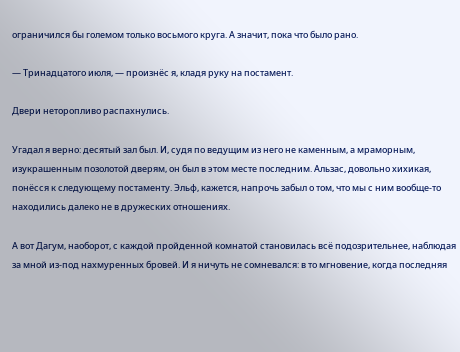ограничился бы големом только восьмого круга. А значит, пока что было рано.

— Тринадцатого июля, — произнёс я, кладя руку на постамент.

Двери неторопливо распахнулись.

Угадал я верно: десятый зал был. И, судя по ведущим из него не каменным, а мраморным, изукрашенным позолотой дверям, он был в этом месте последним. Альзас, довольно хихикая, понёсся к следующему постаменту. Эльф, кажется, напрочь забыл о том, что мы с ним вообще-то находились далеко не в дружеских отношениях.

А вот Дагум, наоборот, с каждой пройденной комнатой становилась всё подозрительнее, наблюдая за мной из-под нахмуренных бровей. И я ничуть не сомневался: в то мгновение, когда последняя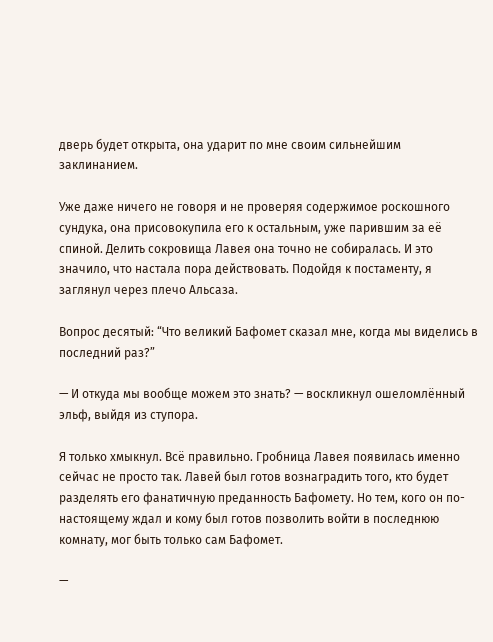дверь будет открыта, она ударит по мне своим сильнейшим заклинанием.

Уже даже ничего не говоря и не проверяя содержимое роскошного сундука, она присовокупила его к остальным, уже парившим за её спиной. Делить сокровища Лавея она точно не собиралась. И это значило, что настала пора действовать. Подойдя к постаменту, я заглянул через плечо Альсаза.

Вопрос десятый: “Что великий Бафомет сказал мне, когда мы виделись в последний раз?”

— И откуда мы вообще можем это знать? — воскликнул ошеломлённый эльф, выйдя из ступора.

Я только хмыкнул. Всё правильно. Гробница Лавея появилась именно сейчас не просто так. Лавей был готов вознаградить того, кто будет разделять его фанатичную преданность Бафомету. Но тем, кого он по-настоящему ждал и кому был готов позволить войти в последнюю комнату, мог быть только сам Бафомет.

—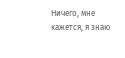Ничего, мне кажется, я знаю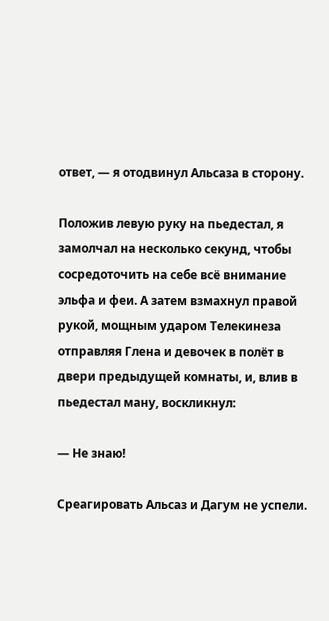ответ, — я отодвинул Альсаза в сторону.

Положив левую руку на пьедестал, я замолчал на несколько секунд, чтобы сосредоточить на себе всё внимание эльфа и феи. А затем взмахнул правой рукой, мощным ударом Телекинеза отправляя Глена и девочек в полёт в двери предыдущей комнаты, и, влив в пьедестал ману, воскликнул:

— Не знаю!

Среагировать Альсаз и Дагум не успели.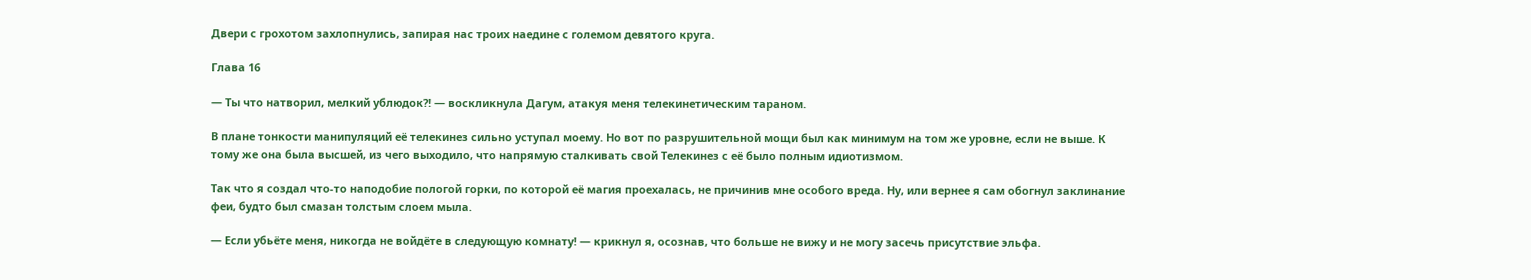Двери с грохотом захлопнулись, запирая нас троих наедине с големом девятого круга.

Глава 16

— Ты что натворил, мелкий ублюдок?! — воскликнула Дагум, атакуя меня телекинетическим тараном.

В плане тонкости манипуляций её телекинез сильно уступал моему. Но вот по разрушительной мощи был как минимум на том же уровне, если не выше. К тому же она была высшей, из чего выходило, что напрямую сталкивать свой Телекинез с её было полным идиотизмом.

Так что я создал что-то наподобие пологой горки, по которой её магия проехалась, не причинив мне особого вреда. Ну, или вернее я сам обогнул заклинание феи, будто был смазан толстым слоем мыла.

— Если убьёте меня, никогда не войдёте в следующую комнату! — крикнул я, осознав, что больше не вижу и не могу засечь присутствие эльфа.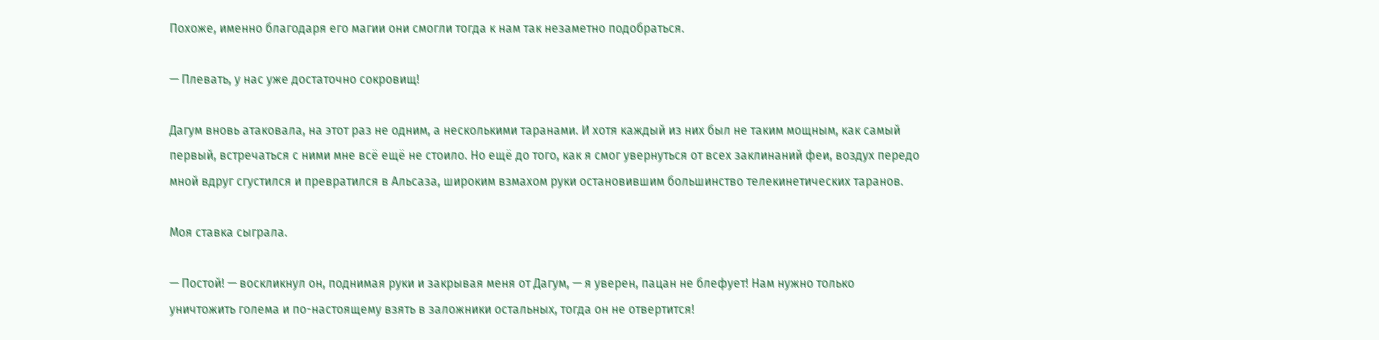Похоже, именно благодаря его магии они смогли тогда к нам так незаметно подобраться.

— Плевать, у нас уже достаточно сокровищ!

Дагум вновь атаковала, на этот раз не одним, а несколькими таранами. И хотя каждый из них был не таким мощным, как самый первый, встречаться с ними мне всё ещё не стоило. Но ещё до того, как я смог увернуться от всех заклинаний феи, воздух передо мной вдруг сгустился и превратился в Альсаза, широким взмахом руки остановившим большинство телекинетических таранов.

Моя ставка сыграла.

— Постой! — воскликнул он, поднимая руки и закрывая меня от Дагум, — я уверен, пацан не блефует! Нам нужно только уничтожить голема и по-настоящему взять в заложники остальных, тогда он не отвертится!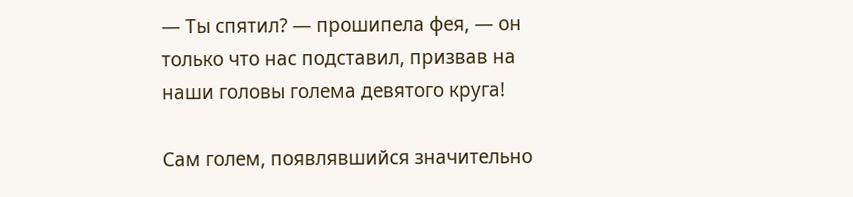— Ты спятил? — прошипела фея, — он только что нас подставил, призвав на наши головы голема девятого круга!

Сам голем, появлявшийся значительно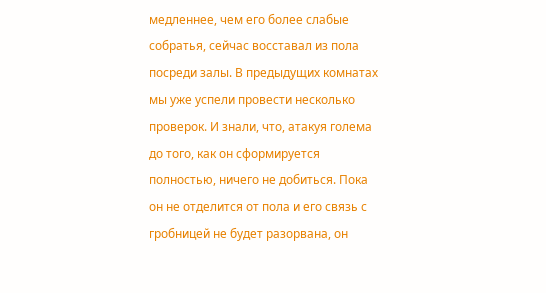медленнее, чем его более слабые собратья, сейчас восставал из пола посреди залы. В предыдущих комнатах мы уже успели провести несколько проверок. И знали, что, атакуя голема до того, как он сформируется полностью, ничего не добиться. Пока он не отделится от пола и его связь с гробницей не будет разорвана, он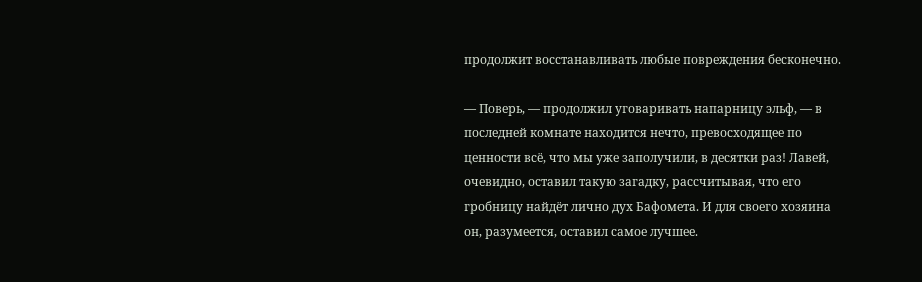продолжит восстанавливать любые повреждения бесконечно.

— Поверь, — продолжил уговаривать напарницу эльф, — в последней комнате находится нечто, превосходящее по ценности всё, что мы уже заполучили, в десятки раз! Лавей, очевидно, оставил такую загадку, рассчитывая, что его гробницу найдёт лично дух Бафомета. И для своего хозяина он, разумеется, оставил самое лучшее.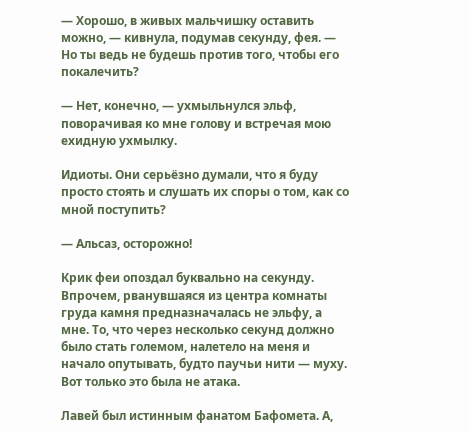— Хорошо, в живых мальчишку оставить можно, — кивнула, подумав секунду, фея. — Но ты ведь не будешь против того, чтобы его покалечить?

— Нет, конечно, — ухмыльнулся эльф, поворачивая ко мне голову и встречая мою ехидную ухмылку.

Идиоты. Они серьёзно думали, что я буду просто стоять и слушать их споры о том, как со мной поступить?

— Альсаз, осторожно!

Крик феи опоздал буквально на секунду. Впрочем, рванувшаяся из центра комнаты груда камня предназначалась не эльфу, а мне. То, что через несколько секунд должно было стать големом, налетело на меня и начало опутывать, будто паучьи нити — муху. Вот только это была не атака.

Лавей был истинным фанатом Бафомета. А,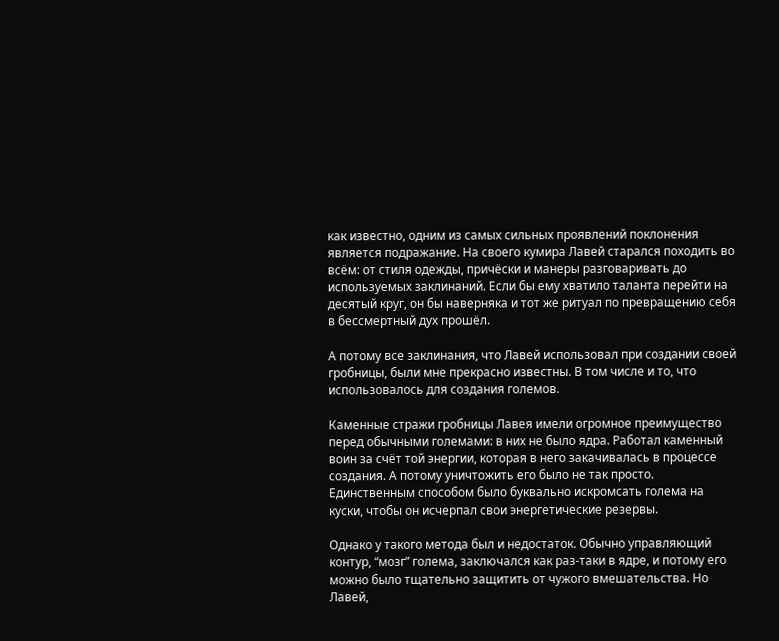как известно, одним из самых сильных проявлений поклонения является подражание. На своего кумира Лавей старался походить во всём: от стиля одежды, причёски и манеры разговаривать до используемых заклинаний. Если бы ему хватило таланта перейти на десятый круг, он бы наверняка и тот же ритуал по превращению себя в бессмертный дух прошёл.

А потому все заклинания, что Лавей использовал при создании своей гробницы, были мне прекрасно известны. В том числе и то, что использовалось для создания големов.

Каменные стражи гробницы Лавея имели огромное преимущество перед обычными големами: в них не было ядра. Работал каменный воин за счёт той энергии, которая в него закачивалась в процессе создания. А потому уничтожить его было не так просто. Единственным способом было буквально искромсать голема на куски, чтобы он исчерпал свои энергетические резервы.

Однако у такого метода был и недостаток. Обычно управляющий контур, “мозг” голема, заключался как раз-таки в ядре, и потому его можно было тщательно защитить от чужого вмешательства. Но Лавей,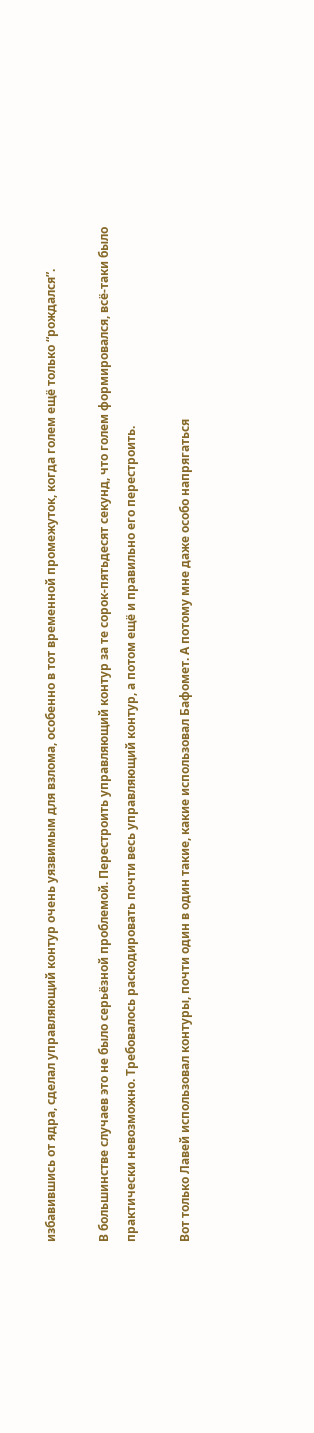избавившись от ядра, сделал управляющий контур очень уязвимым для взлома, особенно в тот временной промежуток, когда голем ещё только “рождался”.

В большинстве случаев это не было серьёзной проблемой. Перестроить управляющий контур за те сорок-пятьдесят секунд, что голем формировался, всё-таки было практически невозможно. Требовалось раскодировать почти весь управляющий контур, а потом ещё и правильно его перестроить.

Вот только Лавей использовал контуры, почти один в один такие, какие использовал Бафомет. А потому мне даже особо напрягаться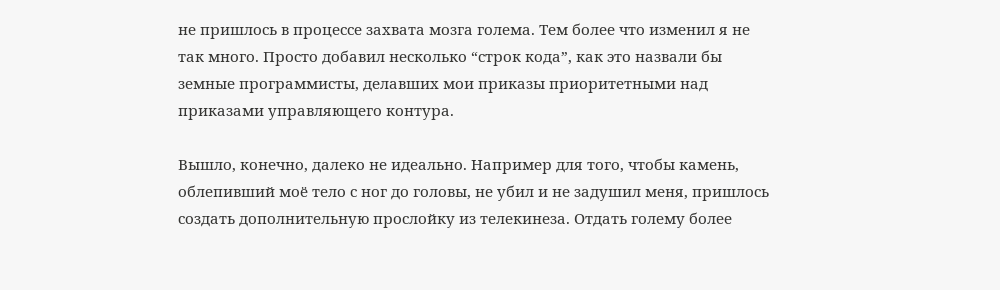не пришлось в процессе захвата мозга голема. Тем более что изменил я не так много. Просто добавил несколько “строк кода”, как это назвали бы земные программисты, делавших мои приказы приоритетными над приказами управляющего контура.

Вышло, конечно, далеко не идеально. Например для того, чтобы камень, облепивший моё тело с ног до головы, не убил и не задушил меня, пришлось создать дополнительную прослойку из телекинеза. Отдать голему более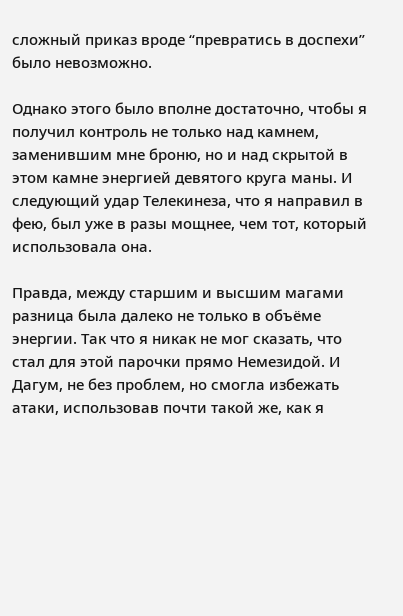сложный приказ вроде “превратись в доспехи” было невозможно.

Однако этого было вполне достаточно, чтобы я получил контроль не только над камнем, заменившим мне броню, но и над скрытой в этом камне энергией девятого круга маны. И следующий удар Телекинеза, что я направил в фею, был уже в разы мощнее, чем тот, который использовала она.

Правда, между старшим и высшим магами разница была далеко не только в объёме энергии. Так что я никак не мог сказать, что стал для этой парочки прямо Немезидой. И Дагум, не без проблем, но смогла избежать атаки, использовав почти такой же, как я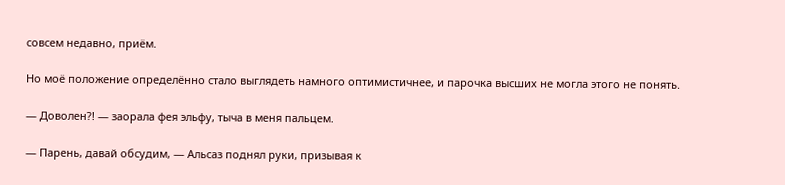совсем недавно, приём.

Но моё положение определённо стало выглядеть намного оптимистичнее, и парочка высших не могла этого не понять.

— Доволен?! — заорала фея эльфу, тыча в меня пальцем.

— Парень, давай обсудим, — Альсаз поднял руки, призывая к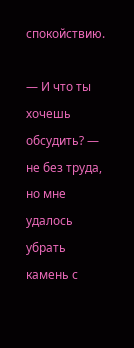спокойствию.

— И что ты хочешь обсудить? — не без труда, но мне удалось убрать камень с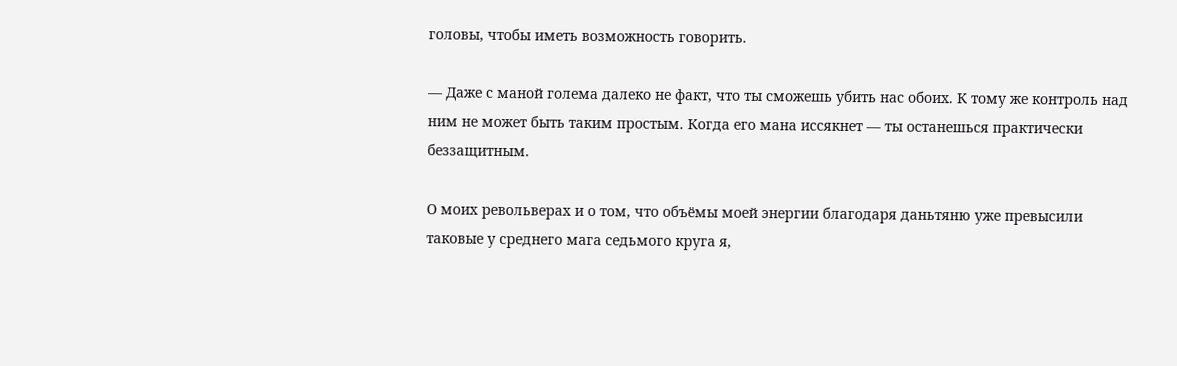головы, чтобы иметь возможность говорить.

— Даже с маной голема далеко не факт, что ты сможешь убить нас обоих. К тому же контроль над ним не может быть таким простым. Когда его мана иссякнет — ты останешься практически беззащитным.

О моих револьверах и о том, что объёмы моей энергии благодаря даньтяню уже превысили таковые у среднего мага седьмого круга я,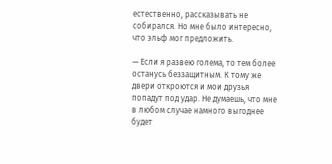естественно, рассказывать не собирался. Но мне было интересно, что эльф мог предложить.

— Если я развею голема, то тем более останусь беззащитным. К тому же двери откроются и мои друзья попадут под удар. Не думаешь, что мне в любом случае намного выгоднее будет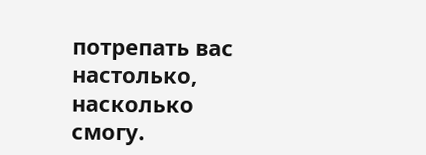потрепать вас настолько, насколько смогу.